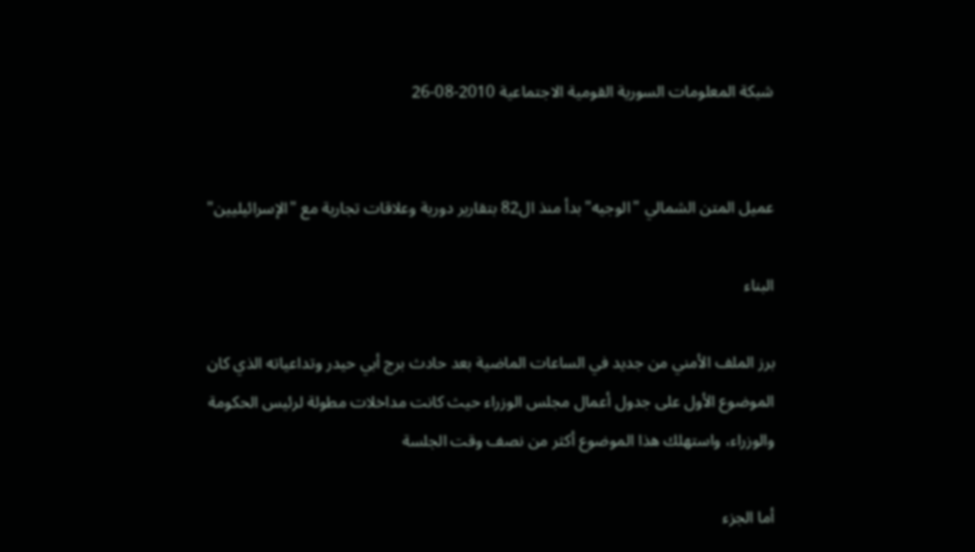شبكة المعلومات السورية القومية الاجتماعية 2010-08-26


عميل المتن الشمالي "الوجيه"بدأ منذ ال82 بتقارير دورية وعلاقات تجارية مع "الإسرائيليين"

البناء

برز الملف الأمني من جديد في الساعات الماضية بعد حادث برج أبي حيدر وتداعياته الذي كان الموضوع الأول على جدول أعمال مجلس الوزراء حيث كانت مداخلات مطولة لرئيس الحكومة والوزراء، واستهلك هذا الموضوع أكثر من نصف وقت الجلسة

أما الجزء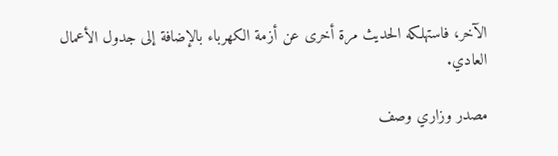الآخر، فاستهلكه الحديث مرة أخرى عن أزمة الكهرباء بالإضافة إلى جدول الأعمال العادي.

مصدر وزاري وصف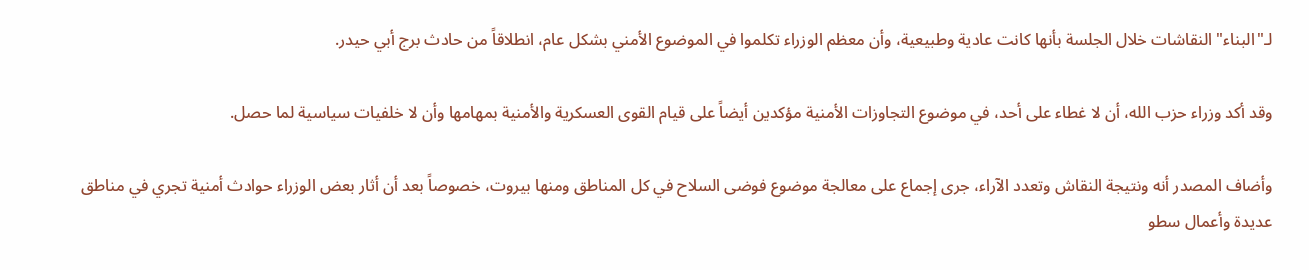لـ"البناء" النقاشات خلال الجلسة بأنها كانت عادية وطبيعية، وأن معظم الوزراء تكلموا في الموضوع الأمني بشكل عام، انطلاقاً من حادث برج أبي حيدر.

وقد أكد وزراء حزب الله، أن لا غطاء على أحد، في موضوع التجاوزات الأمنية مؤكدين أيضاً على قيام القوى العسكرية والأمنية بمهامها وأن لا خلفيات سياسية لما حصل.

وأضاف المصدر أنه ونتيجة النقاش وتعدد الآراء، جرى إجماع على معالجة موضوع فوضى السلاح في كل المناطق ومنها بيروت، خصوصاً بعد أن أثار بعض الوزراء حوادث أمنية تجري في مناطق عديدة وأعمال سطو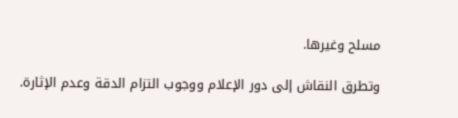مسلح وغيرها.

وتطرق النقاش إلى دور الإعلام ووجوب التزام الدقة وعدم الإثارة.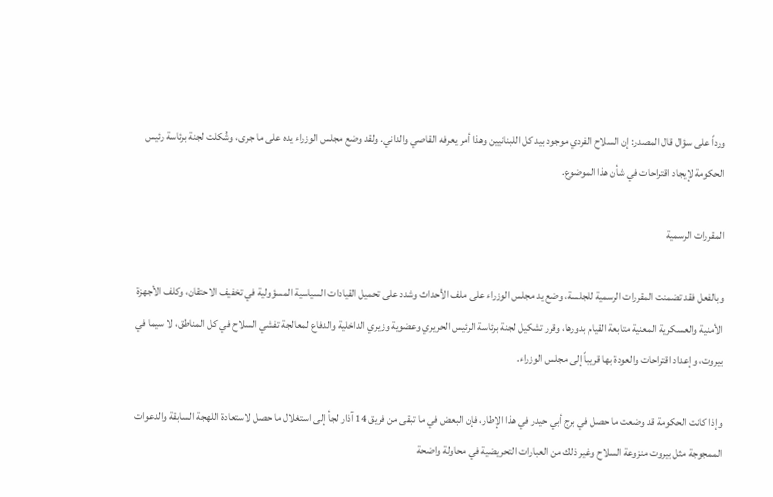ورداً على سؤال قال المصدر: إن السلاح الفردي موجود بيد كل اللبنانيين وهذا أمر يعرفه القاصي والداني. ولقد وضع مجلس الوزراء يده على ما جرى، وشُكلت لجنة برئاسة رئيس الحكومة لإيجاد اقتراحات في شأن هذا الموضوع.

المقررات الرسمية

وبالفعل فقد تضمنت المقررات الرسمية للجلسة، وضع يد مجلس الوزراء على ملف الأحداث وشدد على تحميل القيادات السياسية المسؤولية في تخفيف الاحتقان، وكلف الأجهزة الأمنية والعسكرية المعنية متابعة القيام بدورها، وقرر تشكيل لجنة برئاسة الرئيس الحريري وعضوية وزيري الداخلية والدفاع لمعالجة تفشي السلاح في كل المناطق، لا سيما في بيروت، وإعداد اقتراحات والعودة بها قريباً إلى مجلس الوزراء.

وإذا كانت الحكومة قد وضعت ما حصل في برج أبي حيدر في هذا الإطار، فإن البعض في ما تبقى من فريق 14 آذار لجأ إلى استغلال ما حصل لاستعادة اللهجة السابقة والدعوات الممجوجة مثل بيروت منزوعة السلاح وغير ذلك من العبارات التحريضية في محاولة واضحة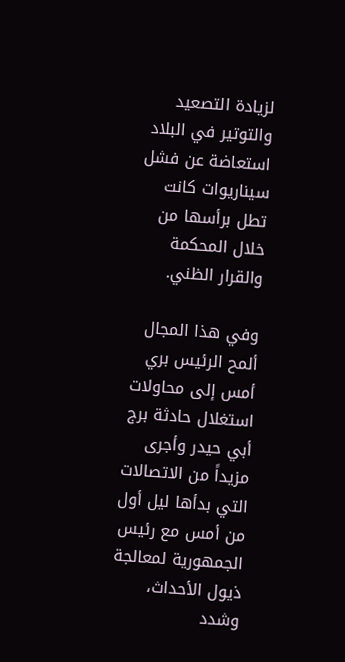لزيادة التصعيد والتوتير في البلاد استعاضة عن فشل سيناريوات كانت تطل برأسها من خلال المحكمة والقرار الظني.

وفي هذا المجال ألمح الرئيس بري أمس إلى محاولات استغلال حادثة برج أبي حيدر وأجرى مزيداً من الاتصالات التي بدأها ليل أول من أمس مع رئيس الجمهورية لمعالجة ذيول الأحداث، وشدد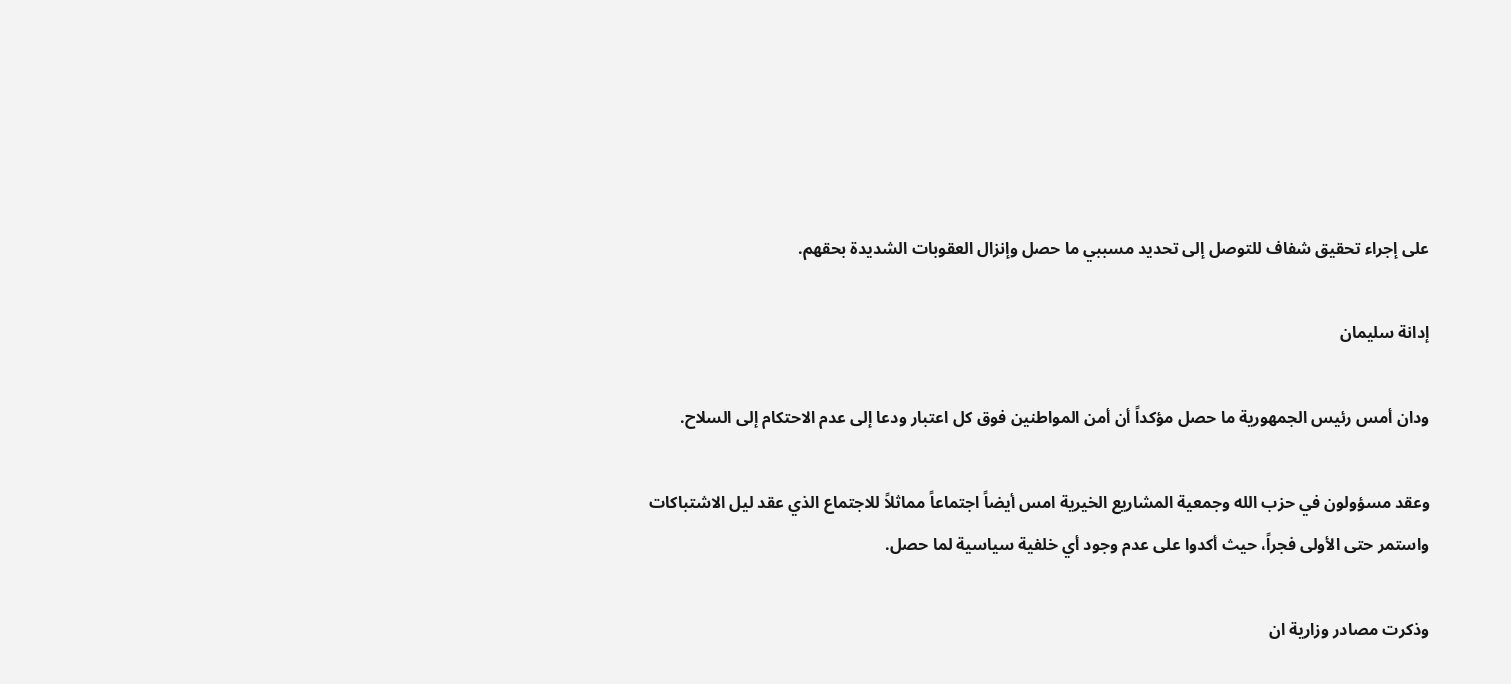على إجراء تحقيق شفاف للتوصل إلى تحديد مسببي ما حصل وإنزال العقوبات الشديدة بحقهم.

إدانة سليمان

ودان أمس رئيس الجمهورية ما حصل مؤكداً أن أمن المواطنين فوق كل اعتبار ودعا إلى عدم الاحتكام إلى السلاح.

وعقد مسؤولون في حزب الله وجمعية المشاريع الخيرية امس أيضاً اجتماعاً مماثلاً للاجتماع الذي عقد ليل الاشتباكات واستمر حتى الأولى فجراً، حيث أكدوا على عدم وجود أي خلفية سياسية لما حصل.

وذكرت مصادر وزارية ان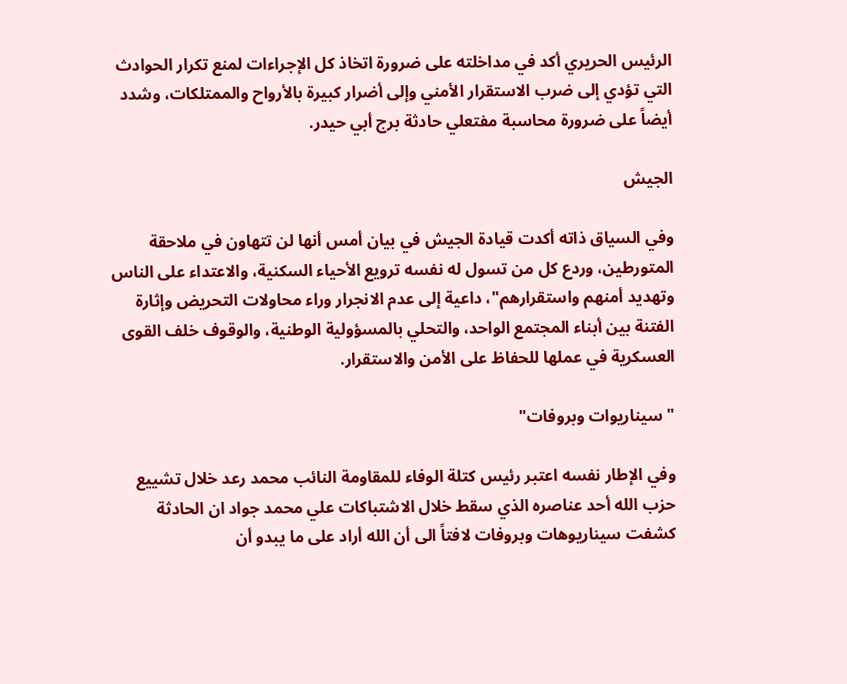الرئيس الحريري أكد في مداخلته على ضرورة اتخاذ كل الإجراءات لمنع تكرار الحوادث التي تؤدي إلى ضرب الاستقرار الأمني وإلى أضرار كبيرة بالأرواح والممتلكات، وشدد أيضاً على ضرورة محاسبة مفتعلي حادثة برج أبي حيدر.

الجيش

وفي السياق ذاته أكدت قيادة الجيش في بيان أمس أنها لن تتهاون في ملاحقة المتورطين، وردع كل من تسول له نفسه ترويع الأحياء السكنية، والاعتداء على الناس وتهديد أمنهم واستقرارهم"، داعية إلى عدم الانجرار وراء محاولات التحريض وإثارة الفتنة بين أبناء المجتمع الواحد، والتحلي بالمسؤولية الوطنية، والوقوف خلف القوى العسكرية في عملها للحفاظ على الأمن والاستقرار.

"سيناريوات وبروفات"

وفي الإطار نفسه اعتبر رئيس كتلة الوفاء للمقاومة النائب محمد رعد خلال تشييع حزب الله أحد عناصره الذي سقط خلال الاشتباكات علي محمد جواد ان الحادثة كشفت سيناريوهات وبروفات لافتاً الى أن الله أراد على ما يبدو أن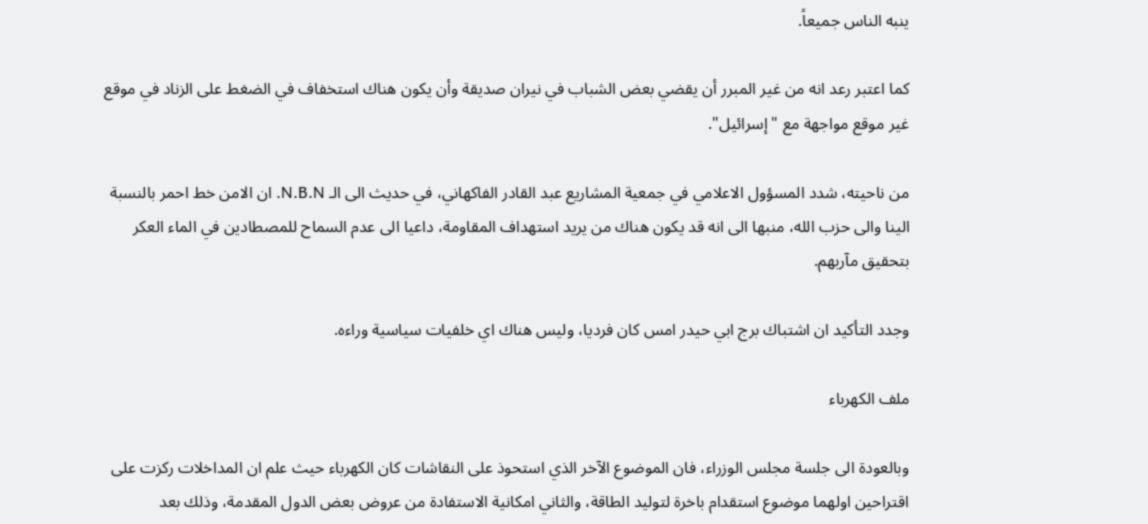ينبه الناس جميعاً.

كما اعتبر رعد انه من غير المبرر أن يقضي بعض الشباب في نيران صديقة وأن يكون هناك استخفاف في الضغط على الزناد في موقع غير موقع مواجهة مع "إسرائيل".

من ناحيته، شدد المسؤول الاعلامي في جمعية المشاريع عبد القادر الفاكهاني، في حديث الى الـ N.B.N. ان الامن خط احمر بالنسبة الينا والى حزب الله، منبها الى انه قد يكون هناك من يريد استهداف المقاومة، داعيا الى عدم السماح للمصطادين في الماء العكر بتحقيق مآربهم.

وجدد التأكيد ان اشتباك برج ابي حيدر امس كان فرديا، وليس هناك اي خلفيات سياسية وراءه.

ملف الكهرباء

وبالعودة الى جلسة مجلس الوزراء، فان الموضوع الآخر الذي استحوذ على النقاشات كان الكهرباء حيث علم ان المداخلات ركزت على اقتراحين اولهما موضوع استقدام باخرة لتوليد الطاقة، والثاني امكانية الاستفادة من عروض بعض الدول المقدمة، وذلك بعد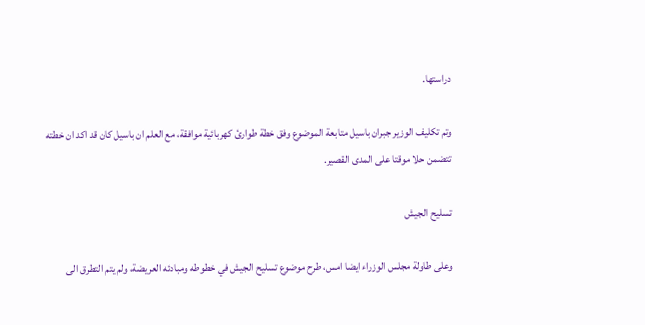دراستها.

وتم تكليف الوزير جبران باسيل متابعة الموضوع وفق خطة طوارئ كهربائية موافقة، مع العلم ان باسيل كان قد اكد ان خطته تتضمن حلا موقتا على المدى القصير.

تسليح الجيش

وعلى طاولة مجلس الوزراء ايضا امس، طرح موضوع تسليح الجيش في خطوطه ومبادئه العريضة، ولم يتم التطرق الى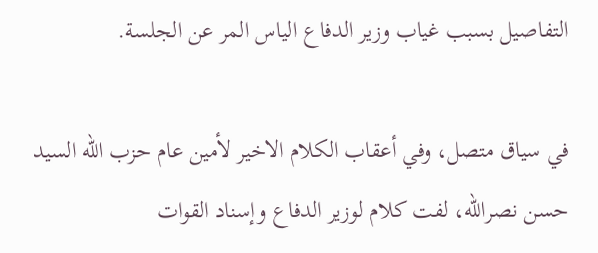التفاصيل بسبب غياب وزير الدفاع الياس المر عن الجلسة.

في سياق متصل، وفي أعقاب الكلام الاخير لأمين عام حزب الله السيد حسن نصرالله، لفت كلام لوزير الدفاع وإسناد القوات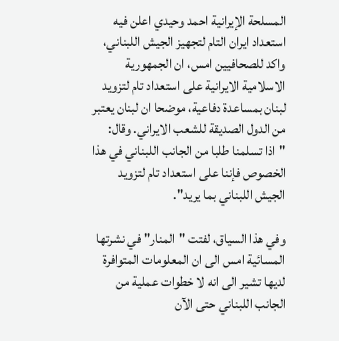المسلحة الإيرانية احمد وحيدي اعلن فيه استعداد ايران التام لتجهيز الجيش اللبناني، واكد للصحافيين امس، ان الجمهورية الاسلامية الايرانية على استعداد تام لتزويد لبنان بمساعدة دفاعية، موضحا ان لبنان يعتبر من الدول الصديقة للشعب الايراني. وقال: "اذا تسلمنا طلبا من الجانب اللبناني في هذا الخصوص فإننا على استعداد تام لتزويد الجيش اللبناني بما يريد".

وفي هذا السياق، لفتت "المنار" في نشرتها المسائية امس الى ان المعلومات المتوافرة لديها تشير الى انه لا خطوات عملية من الجانب اللبناني حتى الآن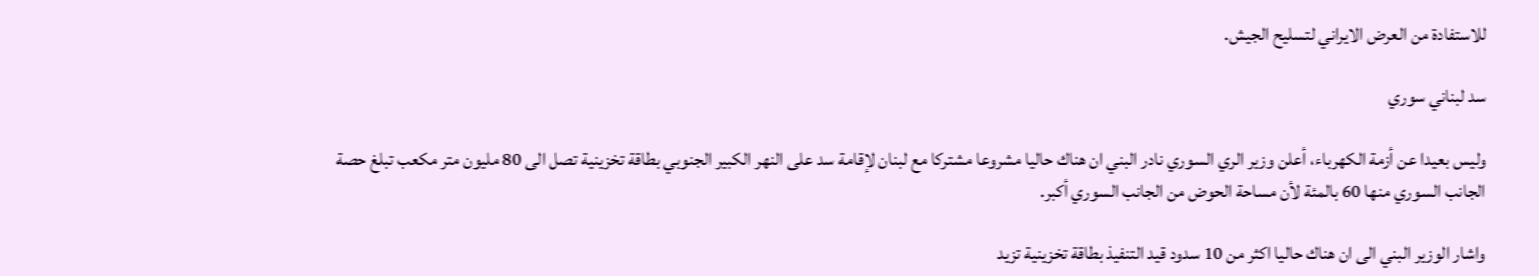للاستفادة من العرض الايراني لتسليح الجيش.

سد لبناني سوري

وليس بعيدا عن أزمة الكهرباء، أعلن وزير الري السوري نادر البني ان هناك حاليا مشروعا مشتركا مع لبنان لإقامة سد على النهر الكبير الجنوبي بطاقة تخزينية تصل الى 80 مليون متر مكعب تبلغ حصة الجانب السوري منها 60 بالمئة لأن مساحة الحوض من الجانب السوري أكبر.

واشار الوزير البني الى ان هناك حاليا اكثر من 10 سدود قيد التنفيذ بطاقة تخزينية تزيد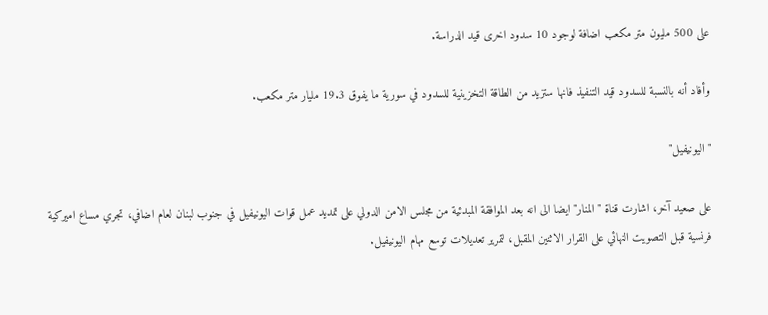على 500 مليون متر مكعب اضافة لوجود 10 سدود اخرى قيد الدراسة.

وأفاد أنه بالنسبة للسدود قيد التنفيذ فانها ستزيد من الطاقة التخزينية للسدود في سورية ما يفوق 19.3 مليار متر مكعب.

"اليونيفيل"

على صعيد آخر، اشارت قناة "المنار" ايضا الى انه بعد الموافقة المبدئية من مجلس الامن الدولي على تمديد عمل قوات اليونيفيل في جنوب لبنان لعام اضافي، تجري مساع اميركية فرنسية قبل التصويت النهائي على القرار الاثنين المقبل، لتمرير تعديلات توسع مهام اليونيفيل.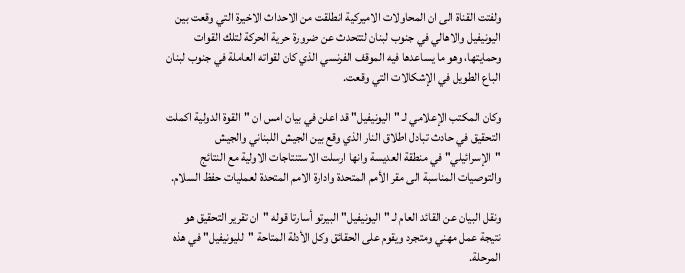ولفتت القناة الى ان المحاولات الاميركية انطلقت من الاحداث الاخيرة التي وقعت بين اليونيفيل والاهالي في جنوب لبنان لتتحدث عن ضرورة حرية الحركة لتلك القوات وحمايتها، وهو ما يساعدها فيه الموقف الفرنسي الذي كان لقواته العاملة في جنوب لبنان الباع الطويل في الإشكالات التي وقعت.

وكان المكتب الإعلامي لـ "اليونيفيل" قد اعلن في بيان امس ان "القوة الدولية اكملت التحقيق في حادث تبادل اطلاق النار الذي وقع بين الجيش اللبناني والجيش "الإسرائيلي" في منطقة العديسة وانها ارسلت الاستنتاجات الاولية مع النتائج والتوصيات المناسبة الى مقر الأمم المتحدة وادارة الامم المتحدة لعمليات حفظ السلام.

ونقل البيان عن القائد العام لـ "اليونيفيل" البيرتو أسارتا قوله "ان تقرير التحقيق هو نتيجة عمل مهني ومتجرد ويقوم على الحقائق وكل الأدلة المتاحة "لليونيفيل" في هذه المرحلة.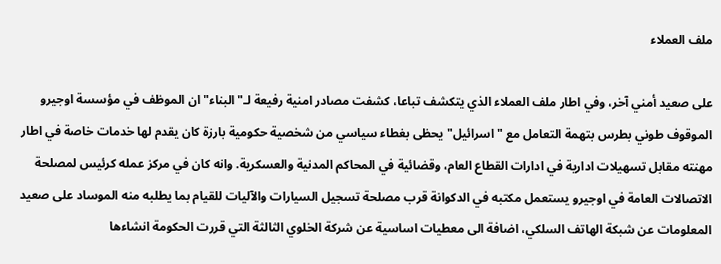ملف العملاء

على صعيد أمني آخر، وفي اطار ملف العملاء الذي يتكشف تباعا، كشفت مصادر امنية رفيعة لـ"البناء" ان الموظف في مؤسسة اوجيرو الموقوف طوني بطرس بتهمة التعامل مع "اسرائيل" يحظى بغطاء سياسي من شخصية حكومية بارزة كان يقدم لها خدمات خاصة في اطار مهنته مقابل تسهيلات ادارية في ادارات القطاع العام، وقضائية في المحاكم المدنية والعسكرية. وانه كان في مركز عمله كرئيس لمصلحة الاتصالات العامة في اوجيرو يستعمل مكتبه في الدكوانة قرب مصلحة تسجيل السيارات والآليات للقيام بما يطلبه منه الموساد على صعيد المعلومات عن شبكة الهاتف السلكي، اضافة الى معطيات اساسية عن شركة الخلوي الثالثة التي قررت الحكومة انشاءها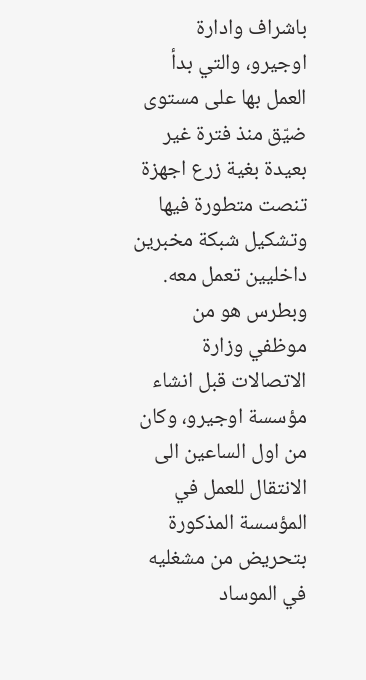باشراف وادارة اوجيرو، والتي بدأ العمل بها على مستوى ضيّق منذ فترة غير بعيدة بغية زرع اجهزة تنصت متطورة فيها وتشكيل شبكة مخبرين داخليين تعمل معه. وبطرس هو من موظفي وزارة الاتصالات قبل انشاء مؤسسة اوجيرو، وكان من اول الساعين الى الانتقال للعمل في المؤسسة المذكورة بتحريض من مشغليه في الموساد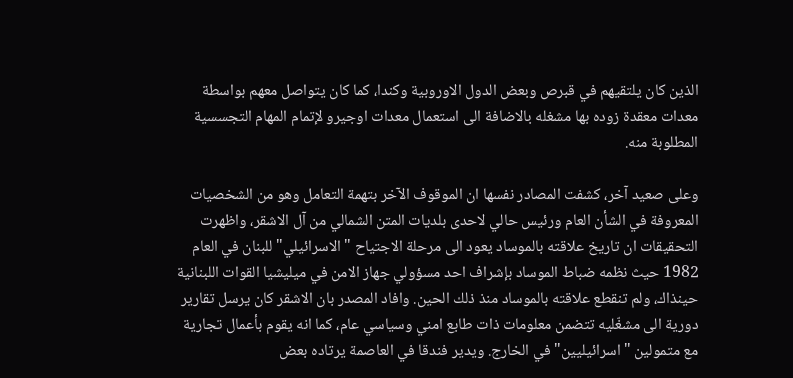الذين كان يلتقيهم في قبرص وبعض الدول الاوروبية وكندا، كما كان يتواصل معهم بواسطة معدات معقدة زوده بها مشغله بالاضافة الى استعمال معدات اوجيرو لإتمام المهام التجسسية المطلوبة منه.

وعلى صعيد آخر، كشفت المصادر نفسها ان الموقوف الآخر بتهمة التعامل وهو من الشخصيات المعروفة في الشأن العام ورئيس حالي لاحدى بلديات المتن الشمالي من آل الاشقر، واظهرت التحقيقات ان تاريخ علاقته بالموساد يعود الى مرحلة الاجتياح "الاسرائيلي" للبنان في العام 1982 حيث نظمه ضباط الموساد بإشراف احد مسؤولي جهاز الامن في ميليشيا القوات اللبنانية حينذاك، ولم تنقطع علاقته بالموساد منذ ذلك الحين. وافاد المصدر بان الاشقر كان يرسل تقارير دورية الى مشغّليه تتضمن معلومات ذات طابع امني وسياسي عام، كما انه يقوم بأعمال تجارية مع متمولين "اسرائيليين" في الخارج. ويدير فندقا في العاصمة يرتاده بعض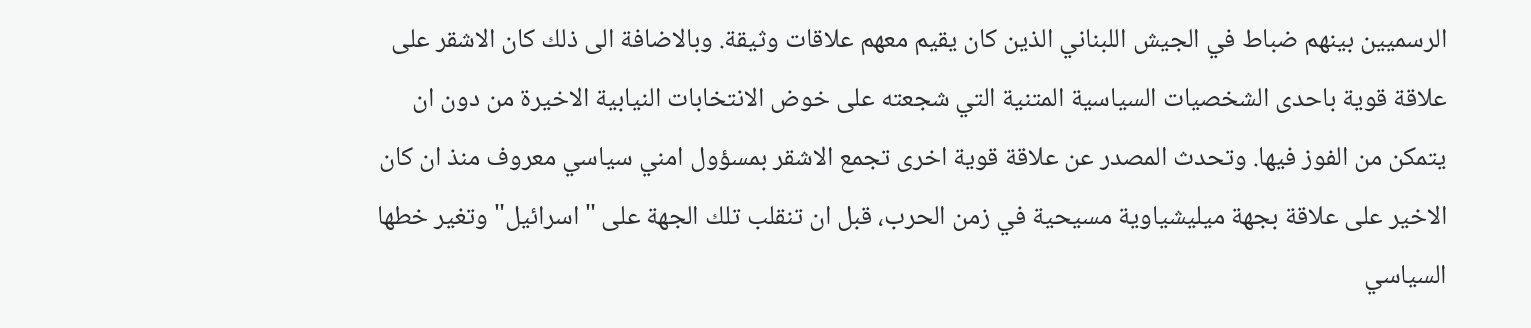الرسميين بينهم ضباط في الجيش اللبناني الذين كان يقيم معهم علاقات وثيقة. وبالاضافة الى ذلك كان الاشقر على علاقة قوية باحدى الشخصيات السياسية المتنية التي شجعته على خوض الانتخابات النيابية الاخيرة من دون ان يتمكن من الفوز فيها. وتحدث المصدر عن علاقة قوية اخرى تجمع الاشقر بمسؤول امني سياسي معروف منذ ان كان الاخير على علاقة بجهة ميليشياوية مسيحية في زمن الحرب، قبل ان تنقلب تلك الجهة على "اسرائيل" وتغير خطها السياسي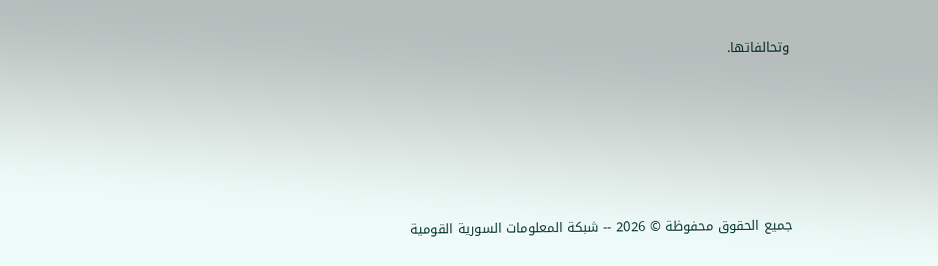وتحالفاتها.





جميع الحقوق محفوظة © 2026 -- شبكة المعلومات السورية القومية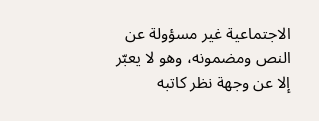الاجتماعية غير مسؤولة عن النص ومضمونه، وهو لا يعبّر إلا عن وجهة نظر كاتبه